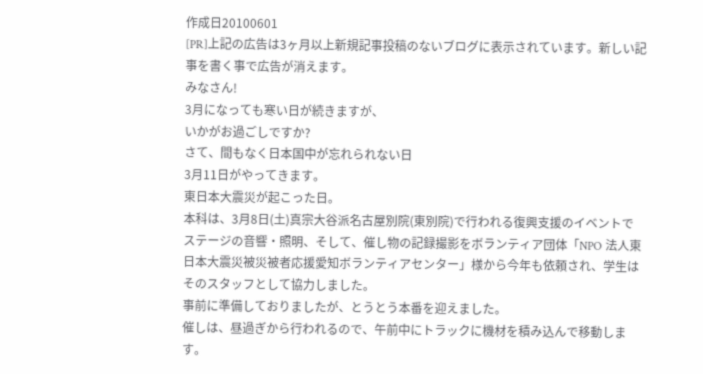作成日20100601
[PR]上記の広告は3ヶ月以上新規記事投稿のないブログに表示されています。新しい記事を書く事で広告が消えます。
みなさん!
3月になっても寒い日が続きますが、
いかがお過ごしですか?
さて、間もなく日本国中が忘れられない日
3月11日がやってきます。
東日本大震災が起こった日。
本科は、3月8日(土)真宗大谷派名古屋別院(東別院)で行われる復興支援のイベントで
ステージの音響・照明、そして、催し物の記録撮影をボランティア団体「NPO 法人東日本大震災被災被者応援愛知ボランティアセンター」様から今年も依頼され、学生はそのスタッフとして協力しました。
事前に準備しておりましたが、とうとう本番を迎えました。
催しは、昼過ぎから行われるので、午前中にトラックに機材を積み込んで移動します。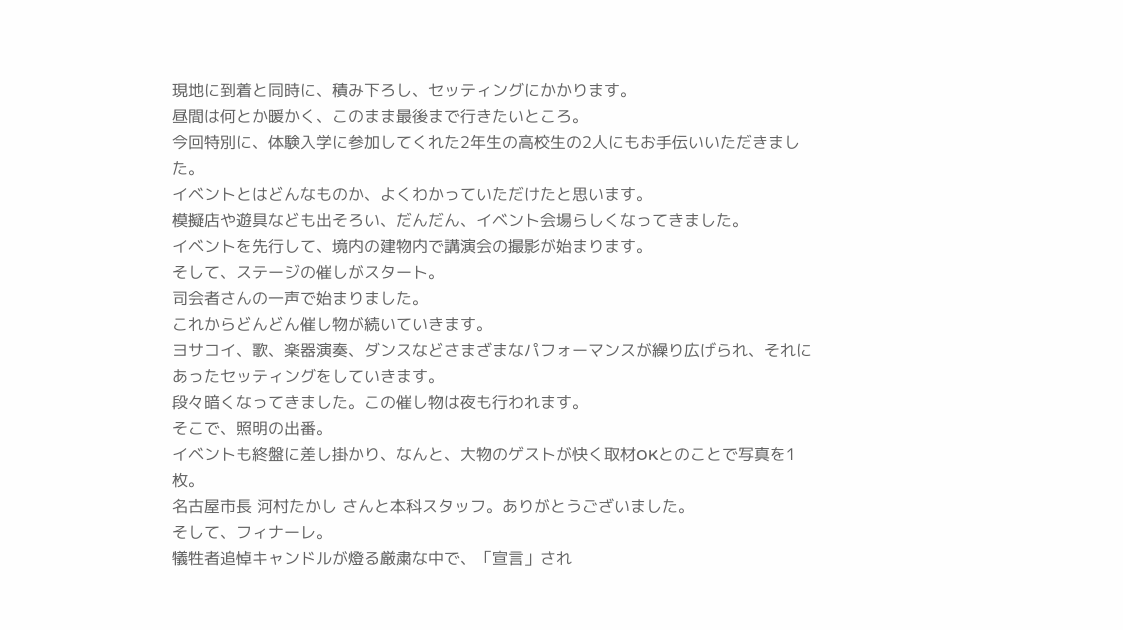現地に到着と同時に、積み下ろし、セッティングにかかります。
昼間は何とか暖かく、このまま最後まで行きたいところ。
今回特別に、体験入学に参加してくれた2年生の高校生の2人にもお手伝いいただきました。
イベントとはどんなものか、よくわかっていただけたと思います。
模擬店や遊具なども出そろい、だんだん、イベント会場らしくなってきました。
イベントを先行して、境内の建物内で講演会の撮影が始まります。
そして、ステージの催しがスタート。
司会者さんの一声で始まりました。
これからどんどん催し物が続いていきます。
ヨサコイ、歌、楽器演奏、ダンスなどさまざまなパフォーマンスが繰り広げられ、それにあったセッティングをしていきます。
段々暗くなってきました。この催し物は夜も行われます。
そこで、照明の出番。
イベントも終盤に差し掛かり、なんと、大物のゲストが快く取材OKとのことで写真を1枚。
名古屋市長 河村たかし さんと本科スタッフ。ありがとうございました。
そして、フィナーレ。
犠牲者追悼キャンドルが燈る厳粛な中で、「宣言」され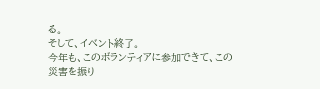る。
そして、イベント終了。
今年も、このボランティアに参加できて、この災害を振り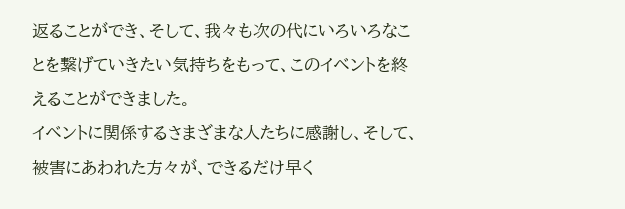返ることができ、そして、我々も次の代にいろいろなことを繋げていきたい気持ちをもって、このイベントを終えることができました。
イベントに関係するさまざまな人たちに感謝し、そして、被害にあわれた方々が、できるだけ早く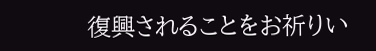復興されることをお祈りい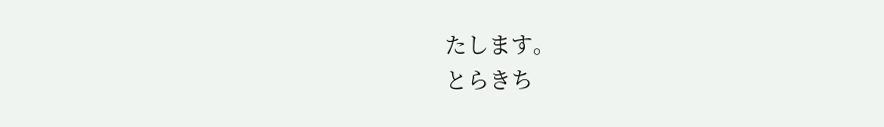たします。
とらきち